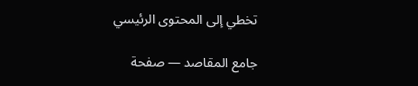تخطي إلى المحتوى الرئيسي

جامع المقاصد — صفحة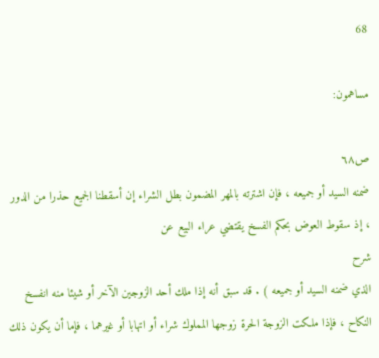68

مساهمون:

ص٦٨
ضمنه السيد أو جميعه ، فإن اشترته بالمهر المضمون بطل الشراء إن أسقطنا الجميع حذرا من الدور ، إذ سقوط العوض بحكم الفسخ يقتضي عراء البيع عن
شرح
الذي ضمنه السيد أو جميعه ) . قد سبق أنه إذا ملك أحد الزوجين الآخر أو شيئا منه انفسخ النكاح ، فإذا ملكت الزوجة الحرة زوجها المملوك شراء أو اتهابا أو غيرهما ، فإما أن يكون ذلك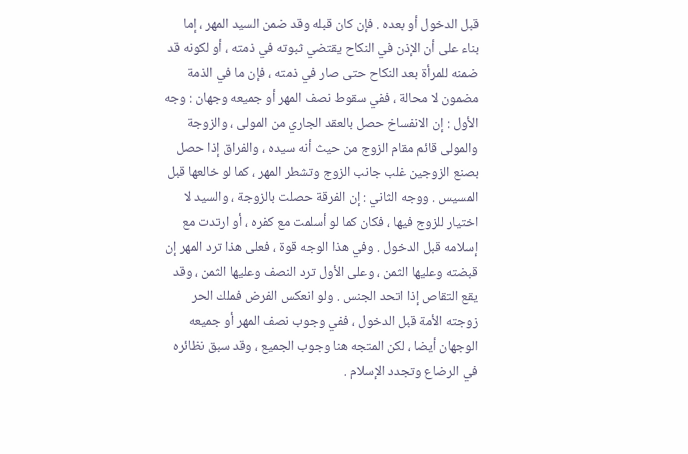قبل الدخول أو بعده . فإن كان قبله وقد ضمن السيد المهر ، إما بناء على أن الإذن في النكاح يقتضي ثبوته في ذمته ، أو لكونه قد ضمنه للمرأة بعد النكاح حتى صار في ذمته ، فإن ما في الذمة مضمون لا محالة ، ففي سقوط نصف المهر أو جميعه وجهان : وجه الأول : إن الانفساخ حصل بالعقد الجاري من المولى ، والزوجة والمولى قائم مقام الزوج من حيث أنه سيده ، والفراق إذا حصل بصنع الزوجين غلب جانب الزوج وتشطر المهر ، كما لو خالعها قبل المسيس . ووجه الثاني : إن الفرقة حصلت بالزوجة ، والسيد لا اختيار للزوج فيها ، فكان كما لو أسلمت مع كفره ، أو ارتدت مع إسلامه قبل الدخول . وفي هذا الوجه قوة ، فعلى هذا ترد المهر إن قبضته وعليها الثمن ، وعلى الأول ترد النصف وعليها الثمن ، وقد يقع التقاص إذا اتحد الجنس . ولو انعكس الفرض فملك الحر زوجته الأمة قبل الدخول ، ففي وجوب نصف المهر أو جميعه الوجهان أيضا ، لكن المتجه هنا وجوب الجميع ، وقد سبق نظائره في الرضاع وتجدد الإسلام .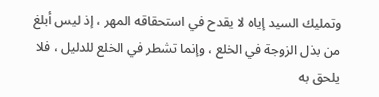وتمليك السيد إياه لا يقدح في استحقاقه المهر ، إذ ليس أبلغ من بذل الزوجة في الخلع ، وإنما تشطر في الخلع للدليل ، فلا يلحق به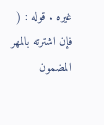غيره . قوله : ( فإن اشترته بالمهر المضمون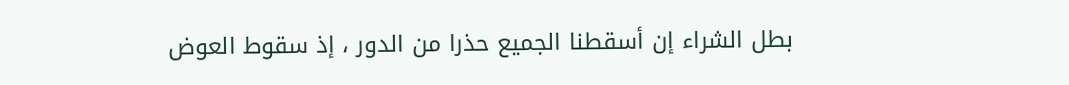بطل الشراء إن أسقطنا الجميع حذرا من الدور ، إذ سقوط العوض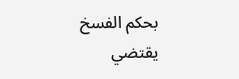بحكم الفسخ يقتضي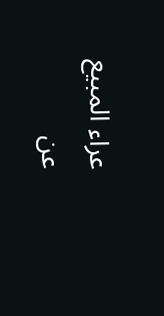عراء المبيع عن